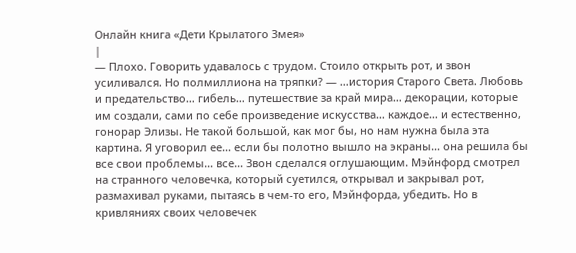Онлайн книга «Дети Крылатого Змея»
|
— Плохо. Говорить удавалось с трудом. Стоило открыть рот, и звон усиливался. Но полмиллиона на тряпки? — …история Старого Света. Любовь и предательство… гибель… путешествие за край мира… декорации, которые им создали, сами по себе произведение искусства… каждое… и естественно, гонорар Элизы. Не такой большой, как мог бы, но нам нужна была эта картина. Я уговорил ее… если бы полотно вышло на экраны… она решила бы все свои проблемы… все… Звон сделался оглушающим. Мэйнфорд смотрел на странного человечка, который суетился, открывал и закрывал рот, размахивал руками, пытаясь в чем-то его, Мэйнфорда, убедить. Но в кривляниях своих человечек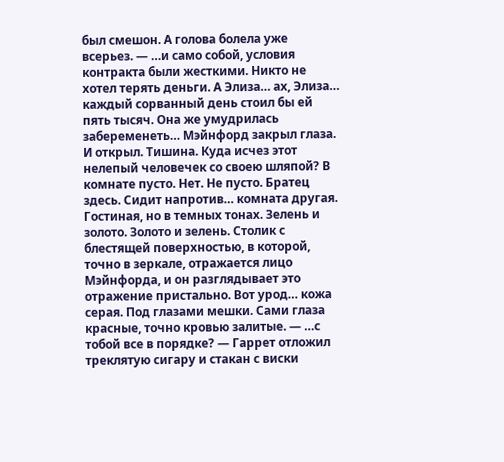был смешон. А голова болела уже всерьез. — …и само собой, условия контракта были жесткими. Никто не хотел терять деньги. А Элиза… ах, Элиза… каждый сорванный день стоил бы ей пять тысяч. Она же умудрилась забеременеть… Мэйнфорд закрыл глаза. И открыл. Тишина. Куда исчез этот нелепый человечек со своею шляпой? В комнате пусто. Нет. Не пусто. Братец здесь. Сидит напротив… комната другая. Гостиная, но в темных тонах. Зелень и золото. Золото и зелень. Столик с блестящей поверхностью, в которой, точно в зеркале, отражается лицо Мэйнфорда, и он разглядывает это отражение пристально. Вот урод… кожа серая. Под глазами мешки. Сами глаза красные, точно кровью залитые. — …с тобой все в порядке? — Гаррет отложил треклятую сигару и стакан с виски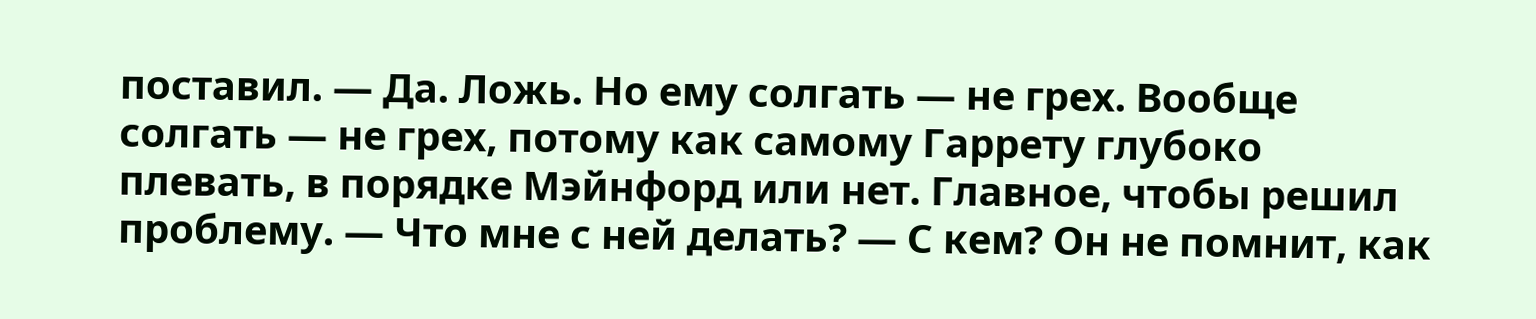поставил. — Да. Ложь. Но ему солгать — не грех. Вообще солгать — не грех, потому как самому Гаррету глубоко плевать, в порядке Мэйнфорд или нет. Главное, чтобы решил проблему. — Что мне с ней делать? — С кем? Он не помнит, как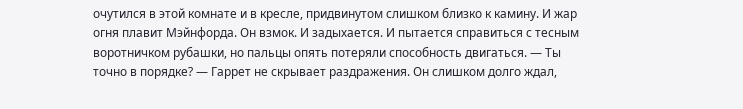очутился в этой комнате и в кресле, придвинутом слишком близко к камину. И жар огня плавит Мэйнфорда. Он взмок. И задыхается. И пытается справиться с тесным воротничком рубашки, но пальцы опять потеряли способность двигаться. — Ты точно в порядке? — Гаррет не скрывает раздражения. Он слишком долго ждал,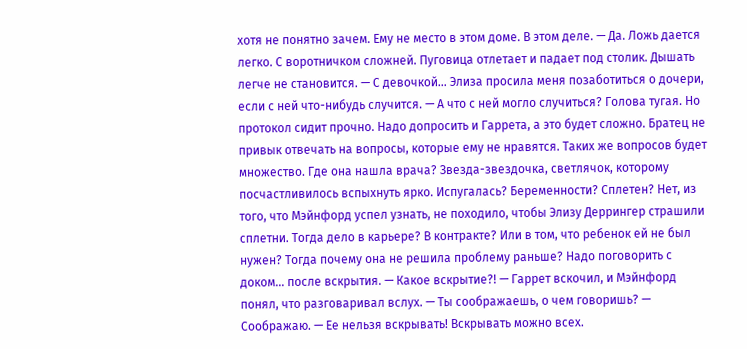хотя не понятно зачем. Ему не место в этом доме. В этом деле. — Да. Ложь дается легко. С воротничком сложней. Пуговица отлетает и падает под столик. Дышать легче не становится. — С девочкой… Элиза просила меня позаботиться о дочери, если с ней что-нибудь случится. — А что с ней могло случиться? Голова тугая. Но протокол сидит прочно. Надо допросить и Гаррета, а это будет сложно. Братец не привык отвечать на вопросы, которые ему не нравятся. Таких же вопросов будет множество. Где она нашла врача? Звезда-звездочка, светлячок, которому посчастливилось вспыхнуть ярко. Испугалась? Беременности? Сплетен? Нет, из того, что Мэйнфорд успел узнать, не походило, чтобы Элизу Деррингер страшили сплетни. Тогда дело в карьере? В контракте? Или в том, что ребенок ей не был нужен? Тогда почему она не решила проблему раньше? Надо поговорить с доком… после вскрытия. — Какое вскрытие?! — Гаррет вскочил, и Мэйнфорд понял, что разговаривал вслух. — Ты соображаешь, о чем говоришь? — Соображаю. — Ее нельзя вскрывать! Вскрывать можно всех.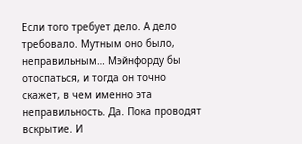Если того требует дело. А дело требовало. Мутным оно было, неправильным… Мэйнфорду бы отоспаться, и тогда он точно скажет, в чем именно эта неправильность. Да. Пока проводят вскрытие. И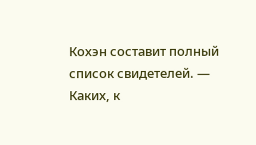Кохэн составит полный список свидетелей. — Каких, к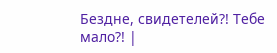Бездне, свидетелей?! Тебе мало?! |